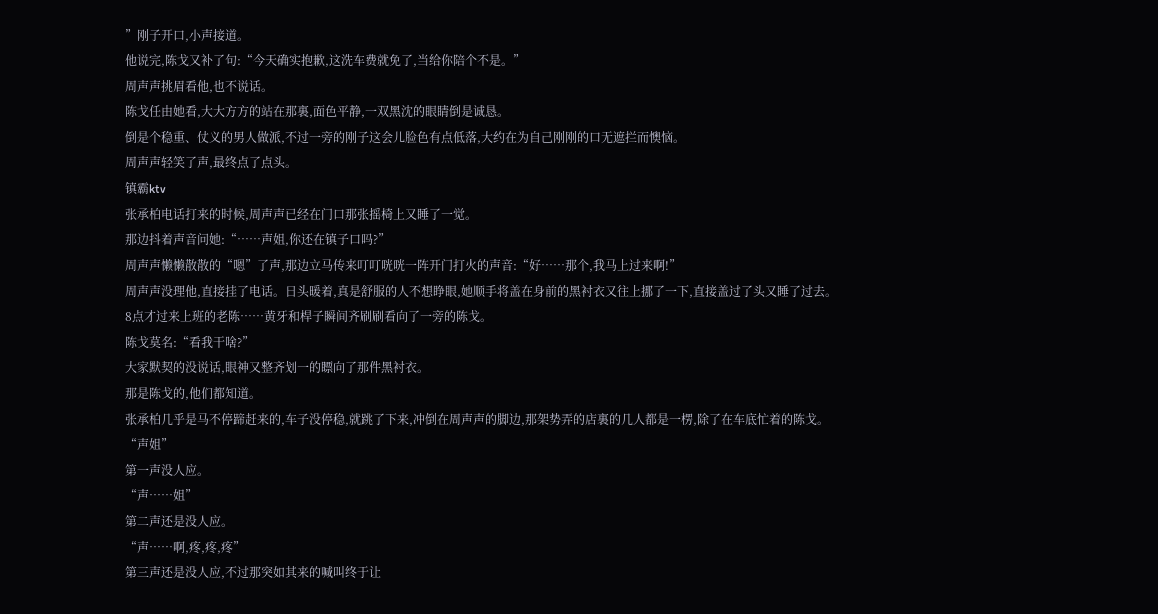”刚子开口,小声接道。
他说完,陈戈又补了句:“今天确实抱歉,这洗车费就免了,当给你陪个不是。”
周声声挑眉看他,也不说话。
陈戈任由她看,大大方方的站在那裏,面色平静,一双黑沈的眼睛倒是诚恳。
倒是个稳重、仗义的男人做派,不过一旁的刚子这会儿脸色有点低落,大约在为自己刚刚的口无遮拦而懊恼。
周声声轻笑了声,最终点了点头。
镇霸ktv
张承柏电话打来的时候,周声声已经在门口那张摇椅上又睡了一觉。
那边抖着声音问她:“……声姐,你还在镇子口吗?”
周声声懒懒散散的“嗯”了声,那边立马传来叮叮咣咣一阵开门打火的声音:“好……那个,我马上过来啊!”
周声声没理他,直接挂了电话。日头暖着,真是舒服的人不想睁眼,她顺手将盖在身前的黑衬衣又往上挪了一下,直接盖过了头又睡了过去。
8点才过来上班的老陈……黄牙和桿子瞬间齐刷刷看向了一旁的陈戈。
陈戈莫名:“看我干啥?”
大家默契的没说话,眼神又整齐划一的瞟向了那件黑衬衣。
那是陈戈的,他们都知道。
张承柏几乎是马不停蹄赶来的,车子没停稳,就跳了下来,冲倒在周声声的脚边,那架势弄的店裏的几人都是一楞,除了在车底忙着的陈戈。
“声姐”
第一声没人应。
“声……姐”
第二声还是没人应。
“声……啊,疼,疼,疼”
第三声还是没人应,不过那突如其来的喊叫终于让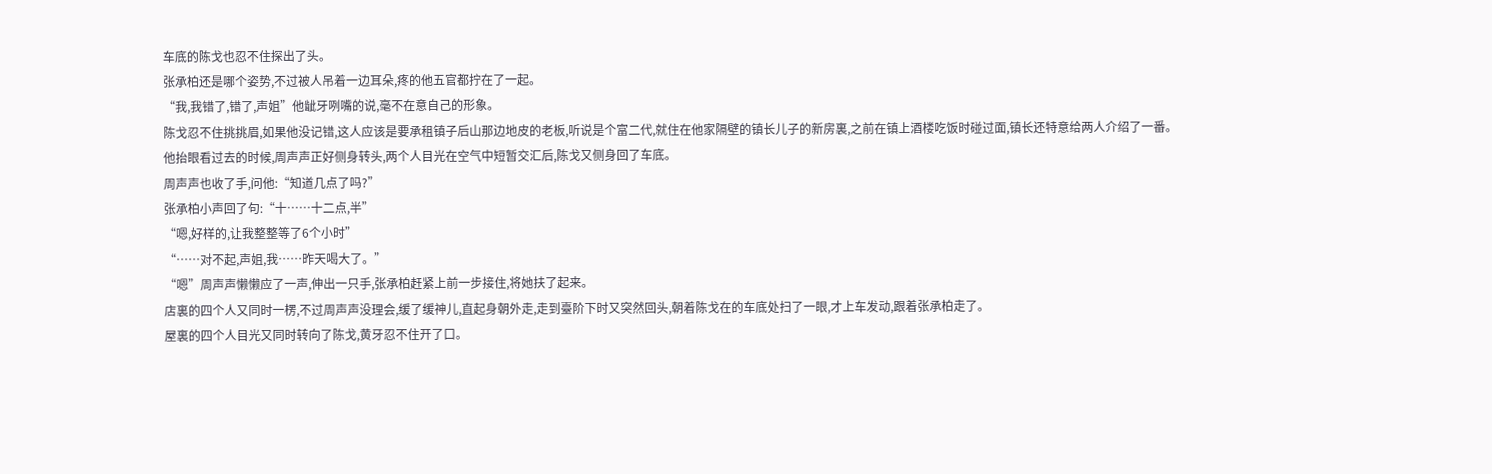车底的陈戈也忍不住探出了头。
张承柏还是哪个姿势,不过被人吊着一边耳朵,疼的他五官都拧在了一起。
“我,我错了,错了,声姐”他龇牙咧嘴的说,毫不在意自己的形象。
陈戈忍不住挑挑眉,如果他没记错,这人应该是要承租镇子后山那边地皮的老板,听说是个富二代,就住在他家隔壁的镇长儿子的新房裏,之前在镇上酒楼吃饭时碰过面,镇长还特意给两人介绍了一番。
他抬眼看过去的时候,周声声正好侧身转头,两个人目光在空气中短暂交汇后,陈戈又侧身回了车底。
周声声也收了手,问他:“知道几点了吗?”
张承柏小声回了句:“十……十二点,半”
“嗯,好样的,让我整整等了6个小时”
“……对不起,声姐,我……昨天喝大了。”
“嗯”周声声懒懒应了一声,伸出一只手,张承柏赶紧上前一步接住,将她扶了起来。
店裏的四个人又同时一楞,不过周声声没理会,缓了缓神儿,直起身朝外走,走到臺阶下时又突然回头,朝着陈戈在的车底处扫了一眼,才上车发动,跟着张承柏走了。
屋裏的四个人目光又同时转向了陈戈,黄牙忍不住开了口。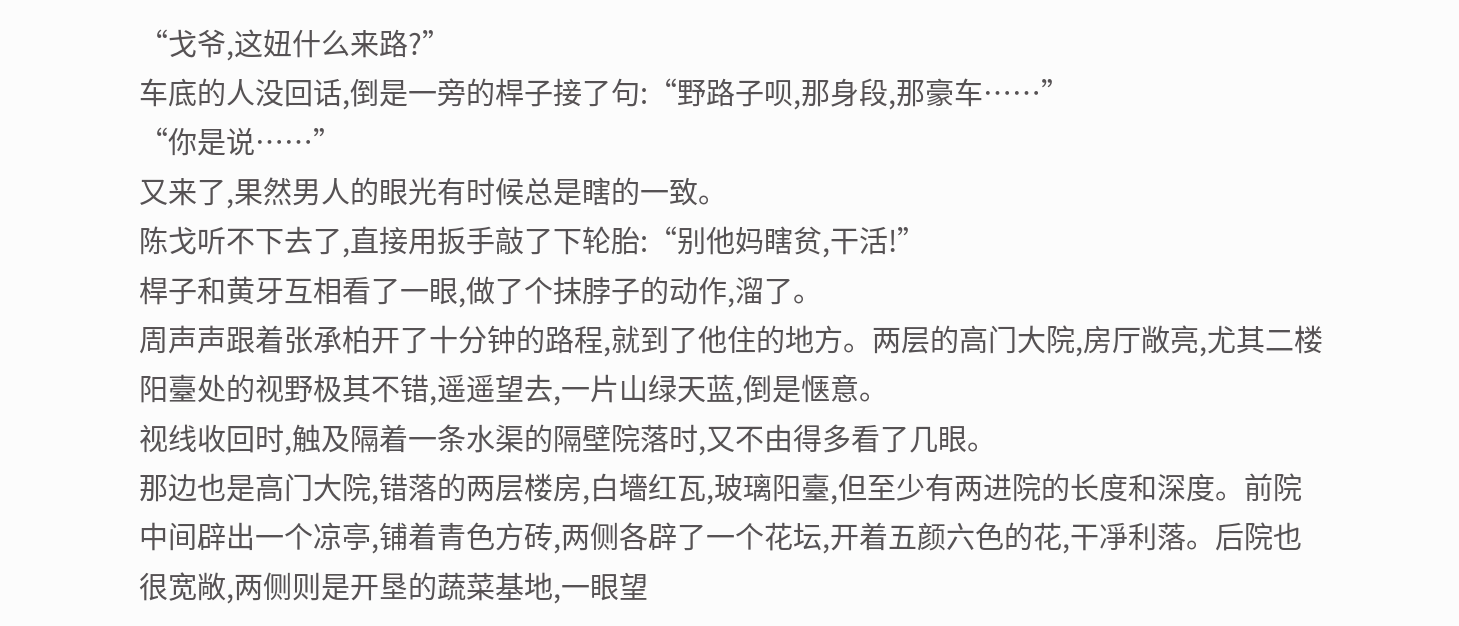“戈爷,这妞什么来路?”
车底的人没回话,倒是一旁的桿子接了句:“野路子呗,那身段,那豪车……”
“你是说……”
又来了,果然男人的眼光有时候总是瞎的一致。
陈戈听不下去了,直接用扳手敲了下轮胎:“别他妈瞎贫,干活!”
桿子和黄牙互相看了一眼,做了个抹脖子的动作,溜了。
周声声跟着张承柏开了十分钟的路程,就到了他住的地方。两层的高门大院,房厅敞亮,尤其二楼阳臺处的视野极其不错,遥遥望去,一片山绿天蓝,倒是惬意。
视线收回时,触及隔着一条水渠的隔壁院落时,又不由得多看了几眼。
那边也是高门大院,错落的两层楼房,白墻红瓦,玻璃阳臺,但至少有两进院的长度和深度。前院中间辟出一个凉亭,铺着青色方砖,两侧各辟了一个花坛,开着五颜六色的花,干凈利落。后院也很宽敞,两侧则是开垦的蔬菜基地,一眼望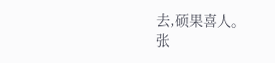去,硕果喜人。
张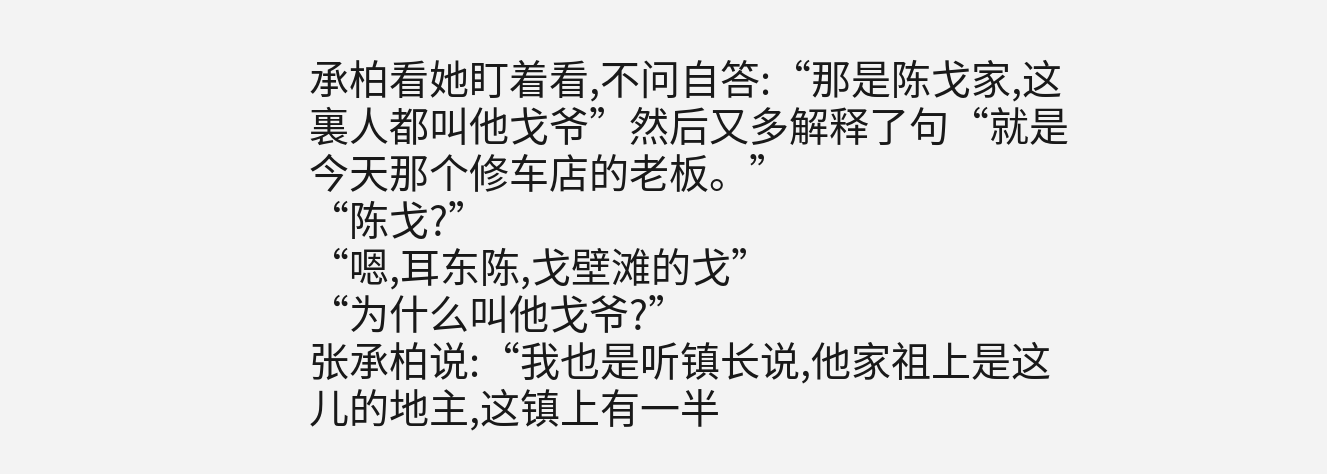承柏看她盯着看,不问自答:“那是陈戈家,这裏人都叫他戈爷”然后又多解释了句“就是今天那个修车店的老板。”
“陈戈?”
“嗯,耳东陈,戈壁滩的戈”
“为什么叫他戈爷?”
张承柏说:“我也是听镇长说,他家祖上是这儿的地主,这镇上有一半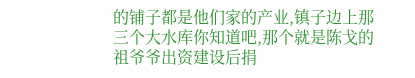的铺子都是他们家的产业,镇子边上那三个大水库你知道吧,那个就是陈戈的祖爷爷出资建设后捐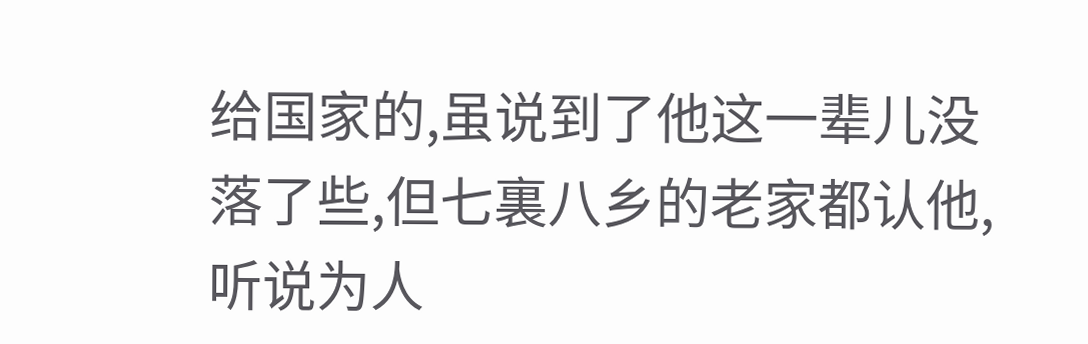给国家的,虽说到了他这一辈儿没落了些,但七裏八乡的老家都认他,听说为人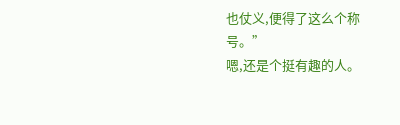也仗义,便得了这么个称号。”
嗯,还是个挺有趣的人。